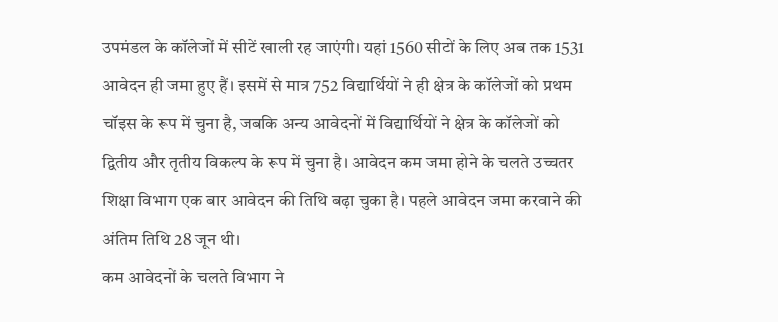उपमंडल के कॉलेजों में सीटें खाली रह जाएंगी। यहां 1560 सीटों के लिए अब तक 1531 आवेदन ही जमा हुए हैं। इसमें से मात्र 752 विद्यार्थियों ने ही क्षेत्र के कॉलेजों को प्रथम चॉइस के रूप में चुना है, जबकि अन्य आवेदनों में विद्यार्थियों ने क्षेत्र के कॉलेजों को द्वितीय और तृतीय विकल्प के रूप में चुना है। आवेदन कम जमा होने के चलते उच्चतर शिक्षा विभाग एक बार आवेदन की तिथि बढ़ा चुका है। पहले आवेदन जमा करवाने की अंतिम तिथि 28 जून थी।
कम आवेदनों के चलते विभाग ने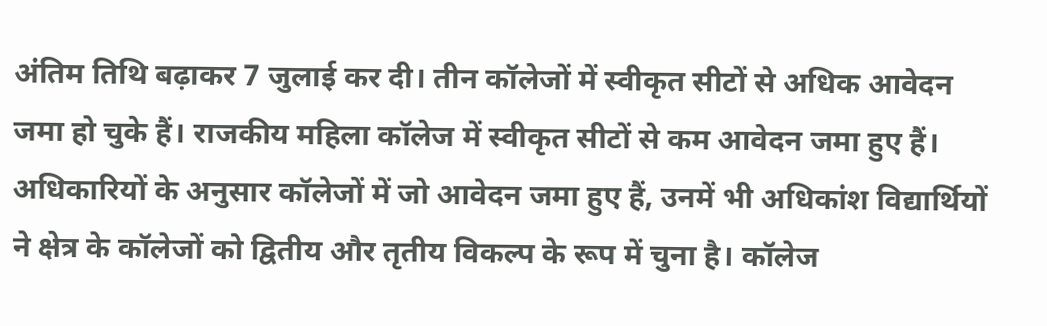अंतिम तिथि बढ़ाकर 7 जुलाई कर दी। तीन कॉलेजों में स्वीकृत सीटों से अधिक आवेदन जमा हो चुके हैं। राजकीय महिला कॉलेज में स्वीकृत सीटों से कम आवेदन जमा हुए हैं। अधिकारियों के अनुसार कॉलेजों में जो आवेदन जमा हुए हैं, उनमें भी अधिकांश विद्यार्थियों ने क्षेत्र के कॉलेजों को द्वितीय और तृतीय विकल्प के रूप में चुना है। कॉलेज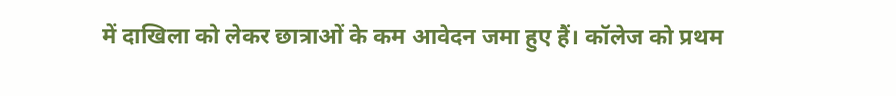में दाखिला को लेकर छात्राओं के कम आवेदन जमा हुए हैं। कॉलेज को प्रथम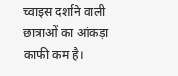च्वाइस दर्शाने वाली छात्राओं का आंकड़ा काफी कम है।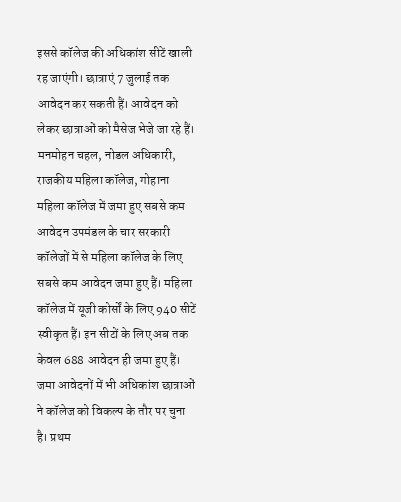इससे कॉलेज की अधिकांश सीटें खाली रह जाएंगी। छात्राएं 7 जुलाई तक आवेदन कर सकती हैं। आवेदन को लेकर छात्राओं को मैसेज भेजे जा रहे हैं। मनमोहन चहल, नोडल अधिकारी, राजकीय महिला कॉलेज, गोहाना महिला कॉलेज में जमा हुए सबसे कम आवेदन उपमंडल के चार सरकारी कॉलेजों में से महिला कॉलेज के लिए सबसे कम आवेदन जमा हुए हैं। महिला कॉलेज में यूजी कोर्सों के लिए 940 सीटें स्वीकृत हैं। इन सीटों के लिए अब तक केवल 688 आवेदन ही जमा हुए हैं। जमा आवेदनों में भी अधिकांश छात्राओं ने कॉलेज को विकल्प के तौर पर चुना है। प्रथम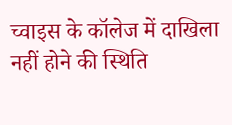च्वाइस के कॉलेज में दाखिला नहीं होने की स्थिति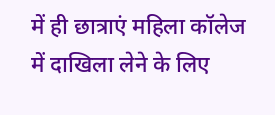में ही छात्राएं महिला कॉलेज में दाखिला लेने के लिए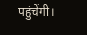पहुंचेंगी।